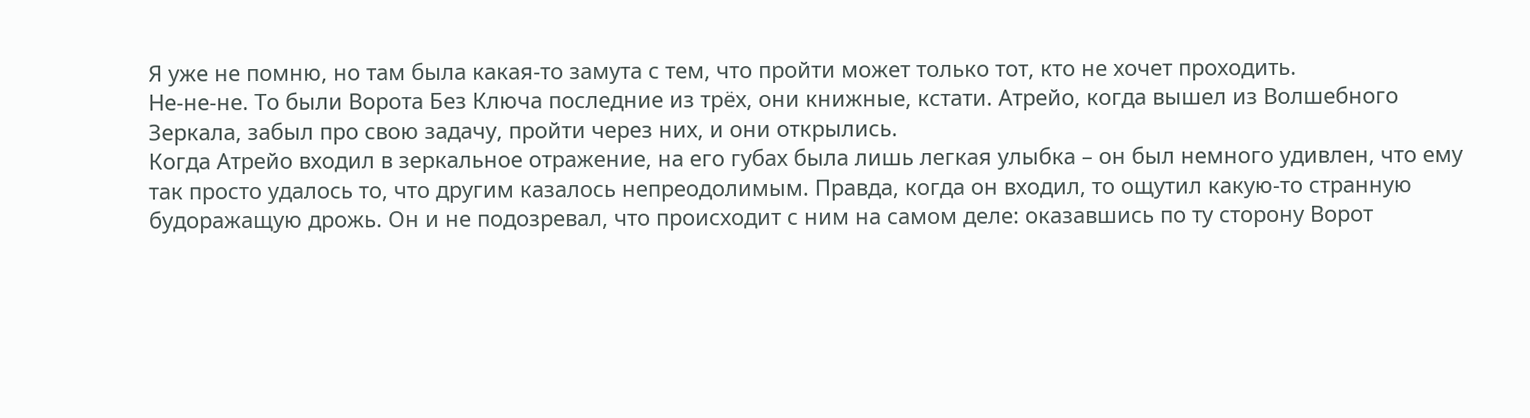Я уже не помню, но там была какая-то замута с тем, что пройти может только тот, кто не хочет проходить.
Не-не-не. То были Ворота Без Ключа последние из трëх, они книжные, кстати. Атрейо, когда вышел из Волшебного Зеркала, забыл про свою задачу, пройти через них, и они открылись.
Когда Атрейо входил в зеркальное отражение, на его губах была лишь легкая улыбка – он был немного удивлен, что ему так просто удалось то, что другим казалось непреодолимым. Правда, когда он входил, то ощутил какую-то странную будоражащую дрожь. Он и не подозревал, что происходит с ним на самом деле: оказавшись по ту сторону Ворот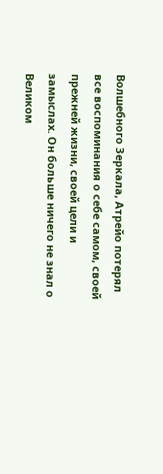Волшебного Зеркала, Атрейо потерял все воспоминания о себе самом, своей прежней жизни, своей цели и замыслах. Он больше ничего не знал о Великом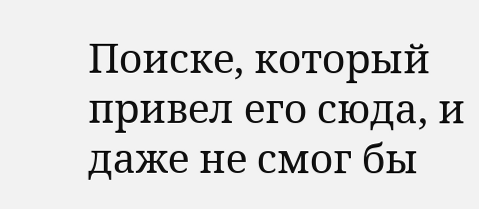Поиске, который привел его сюда, и даже не смог бы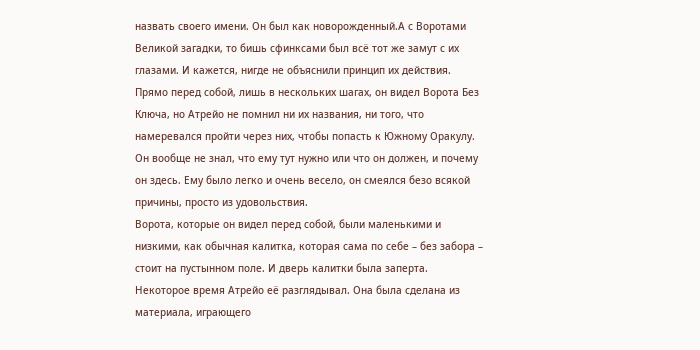назвать своего имени. Он был как новорожденный.А с Воротами Великой загадки, то бишь сфинксами был всë тот же замут с их глазами. И кажется, нигде не объяснили принцип их действия.
Прямо перед собой, лишь в нескольких шагах, он видел Ворота Без Ключа, но Атрейо не помнил ни их названия, ни того, что намеревался пройти через них, чтобы попасть к Южному Оракулу. Он вообще не знал, что ему тут нужно или что он должен, и почему он здесь. Ему было легко и очень весело, он смеялся безо всякой причины, просто из удовольствия.
Ворота, которые он видел перед собой, были маленькими и низкими, как обычная калитка, которая сама по себе – без забора – стоит на пустынном поле. И дверь калитки была заперта.
Некоторое время Атрейо её разглядывал. Она была сделана из материала, играющего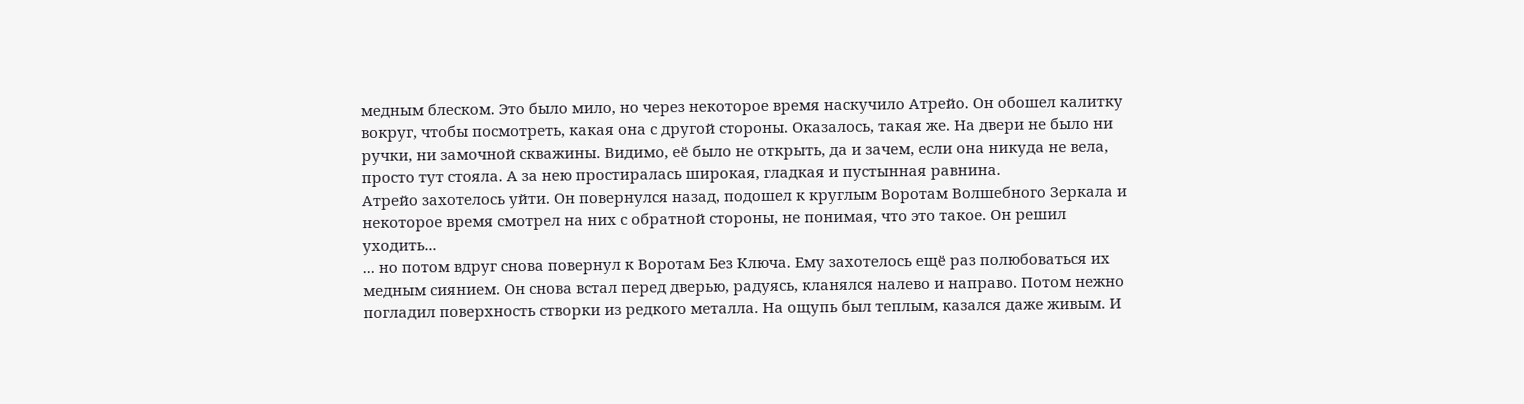медным блеском. Это было мило, но через некоторое время наскучило Атрейо. Он обошел калитку вокруг, чтобы посмотреть, какая она с другой стороны. Оказалось, такая же. На двери не было ни ручки, ни замочной скважины. Видимо, её было не открыть, да и зачем, если она никуда не вела, просто тут стояла. А за нею простиралась широкая, гладкая и пустынная равнина.
Атрейо захотелось уйти. Он повернулся назад, подошел к круглым Воротам Волшебного Зеркала и некоторое время смотрел на них с обратной стороны, не понимая, что это такое. Он решил уходить...
... но потом вдруг снова повернул к Воротам Без Ключа. Ему захотелось ещё раз полюбоваться их медным сиянием. Он снова встал перед дверью, радуясь, кланялся налево и направо. Потом нежно погладил поверхность створки из редкого металла. На ощупь был теплым, казался даже живым. И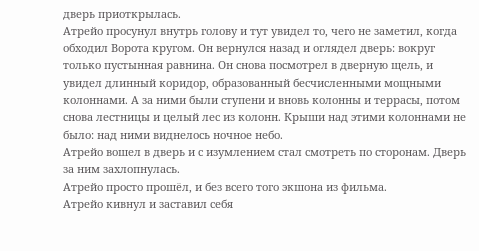дверь приоткрылась.
Атрейо просунул внутрь голову и тут увидел то, чего не заметил, когда обходил Ворота кругом. Он вернулся назад и оглядел дверь: вокруг только пустынная равнина. Он снова посмотрел в дверную щель, и увидел длинный коридор, образованный бесчисленными мощными колоннами. А за ними были ступени и вновь колонны и террасы, потом снова лестницы и целый лес из колонн. Крыши над этими колоннами не было: над ними виднелось ночное небо.
Атрейо вошел в дверь и с изумлением стал смотреть по сторонам. Дверь за ним захлопнулась.
Атрейо просто прошëл, и без всего того экшона из фильма.
Атрейо кивнул и заставил себя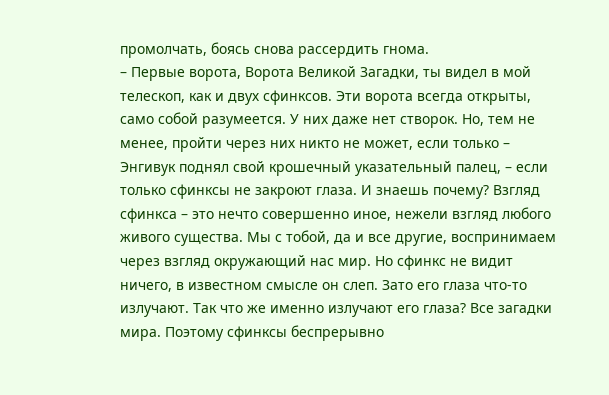промолчать, боясь снова рассердить гнома.
– Первые ворота, Ворота Великой Загадки, ты видел в мой телескоп, как и двух сфинксов. Эти ворота всегда открыты, само собой разумеется. У них даже нет створок. Но, тем не менее, пройти через них никто не может, если только – Энгивук поднял свой крошечный указательный палец, – если только сфинксы не закроют глаза. И знаешь почему? Взгляд сфинкса – это нечто совершенно иное, нежели взгляд любого живого существа. Мы с тобой, да и все другие, воспринимаем через взгляд окружающий нас мир. Но сфинкс не видит ничего, в известном смысле он слеп. Зато его глаза что-то излучают. Так что же именно излучают его глаза? Все загадки мира. Поэтому сфинксы беспрерывно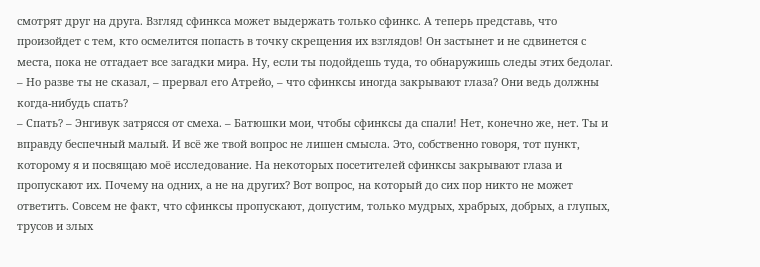смотрят друг на друга. Взгляд сфинкса может выдержать только сфинкс. А теперь представь, что произойдет с тем, кто осмелится попасть в точку скрещения их взглядов! Он застынет и не сдвинется с места, пока не отгадает все загадки мира. Ну, если ты подойдешь туда, то обнаружишь следы этих бедолаг.
– Но разве ты не сказал, – прервал его Атрейо, – что сфинксы иногда закрывают глаза? Они ведь должны когда-нибудь спать?
– Спать? – Энгивук затрясся от смеха. – Батюшки мои, чтобы сфинксы да спали! Нет, конечно же, нет. Ты и вправду беспечный малый. И всё же твой вопрос не лишен смысла. Это, собственно говоря, тот пункт, которому я и посвящаю моё исследование. На некоторых посетителей сфинксы закрывают глаза и пропускают их. Почему на одних, а не на других? Вот вопрос, на который до сих пор никто не может ответить. Совсем не факт, что сфинксы пропускают, допустим, только мудрых, храбрых, добрых, а глупых, трусов и злых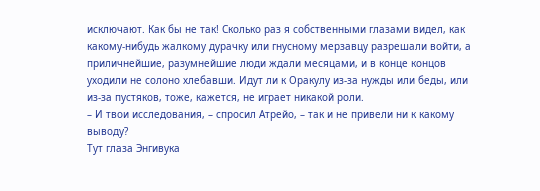исключают. Как бы не так! Сколько раз я собственными глазами видел, как какому-нибудь жалкому дурачку или гнусному мерзавцу разрешали войти, а приличнейшие, разумнейшие люди ждали месяцами, и в конце концов уходили не солоно хлебавши. Идут ли к Оракулу из-за нужды или беды, или из-за пустяков, тоже, кажется, не играет никакой роли.
– И твои исследования, – спросил Атрейо, – так и не привели ни к какому выводу?
Тут глаза Энгивука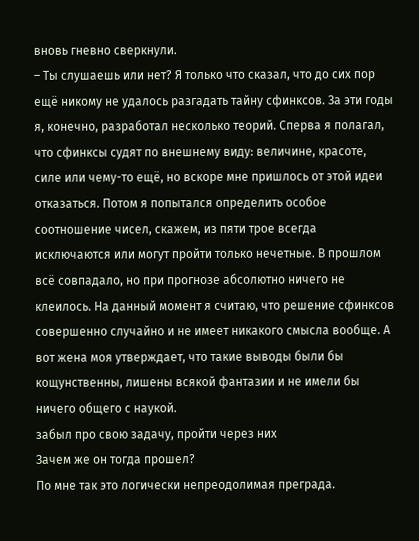вновь гневно сверкнули.
– Ты слушаешь или нет? Я только что сказал, что до сих пор ещё никому не удалось разгадать тайну сфинксов. За эти годы я, конечно, разработал несколько теорий. Сперва я полагал, что сфинксы судят по внешнему виду: величине, красоте, силе или чему-то ещё, но вскоре мне пришлось от этой идеи отказаться. Потом я попытался определить особое соотношение чисел, скажем, из пяти трое всегда исключаются или могут пройти только нечетные. В прошлом всё совпадало, но при прогнозе абсолютно ничего не клеилось. На данный момент я считаю, что решение сфинксов совершенно случайно и не имеет никакого смысла вообще. А вот жена моя утверждает, что такие выводы были бы кощунственны, лишены всякой фантазии и не имели бы ничего общего с наукой.
забыл про свою задачу, пройти через них
Зачем же он тогда прошел?
По мне так это логически непреодолимая преграда.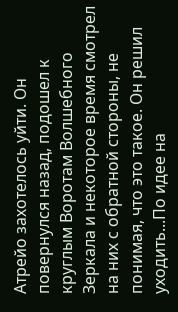Атрейо захотелось уйти. Он повернулся назад, подошел к круглым Воротам Волшебного Зеркала и некоторое время смотрел на них с обратной стороны, не понимая, что это такое. Он решил уходить...По идее на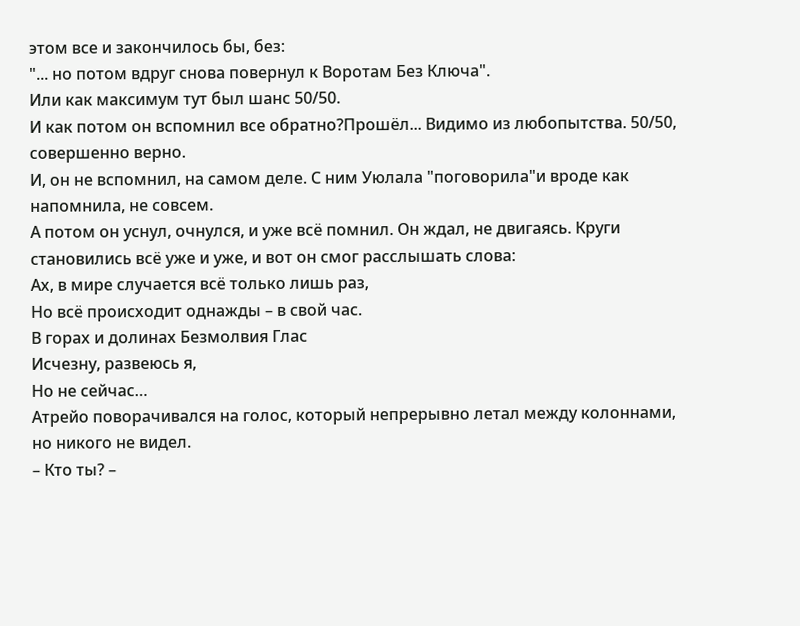этом все и закончилось бы, без:
"... но потом вдруг снова повернул к Воротам Без Ключа".
Или как максимум тут был шанс 50/50.
И как потом он вспомнил все обратно?Прошëл... Видимо из любопытства. 50/50, совершенно верно.
И, он не вспомнил, на самом деле. С ним Уюлала "поговорила"и вроде как напомнила, не совсем.
А потом он уснул, очнулся, и уже всë помнил. Он ждал, не двигаясь. Круги становились всё уже и уже, и вот он смог расслышать слова:
Ах, в мире случается всё только лишь раз,
Но всё происходит однажды – в свой час.
В горах и долинах Безмолвия Глас
Исчезну, развеюсь я,
Но не сейчас…
Атрейо поворачивался на голос, который непрерывно летал между колоннами, но никого не видел.
– Кто ты? –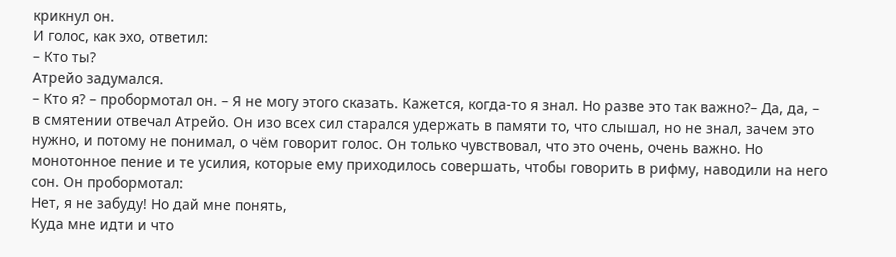крикнул он.
И голос, как эхо, ответил:
– Кто ты?
Атрейо задумался.
– Кто я? – пробормотал он. – Я не могу этого сказать. Кажется, когда-то я знал. Но разве это так важно?– Да, да, – в смятении отвечал Атрейо. Он изо всех сил старался удержать в памяти то, что слышал, но не знал, зачем это нужно, и потому не понимал, о чём говорит голос. Он только чувствовал, что это очень, очень важно. Но монотонное пение и те усилия, которые ему приходилось совершать, чтобы говорить в рифму, наводили на него сон. Он пробормотал:
Нет, я не забуду! Но дай мне понять,
Куда мне идти и что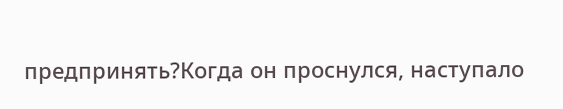предпринять?Когда он проснулся, наступало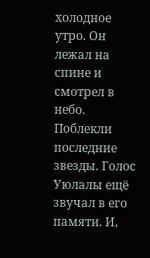холодное утро. Он лежал на спине и смотрел в небо. Поблекли последние звезды. Голос Уюлалы ещё звучал в его памяти. И,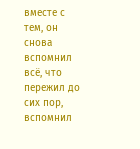вместе с тем, он снова вспомнил всё, что пережил до сих пор, вспомнил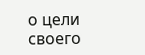о цели своего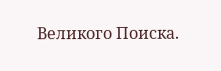Великого Поиска.